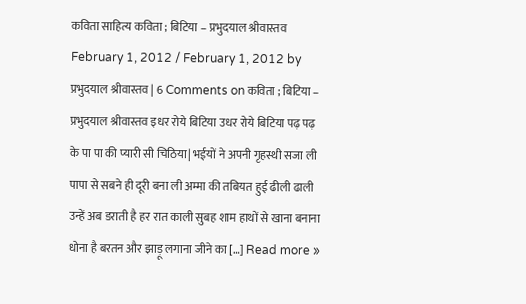कविता साहित्य कविता ; बिटिया – प्रभुदयाल श्रीवास्तव February 1, 2012 / February 1, 2012 by प्रभुदयाल श्रीवास्तव | 6 Comments on कविता ; बिटिया – प्रभुदयाल श्रीवास्तव इधर रोये बिटिया उधर रोये बिटिया पढ़ पढ़ के पा पा की प्यारी सी चिठिया| भईयों ने अपनी गृहस्थी सजा ली पापा से सबने ही दूरी बना ली अम्मा की तबियत हुई ढीली ढाली उन्हें अब डराती है हर रात काली सुबह शाम हाथों से खाना बनाना धोना है बरतन और झाड़ू लगाना जीने का […] Read more »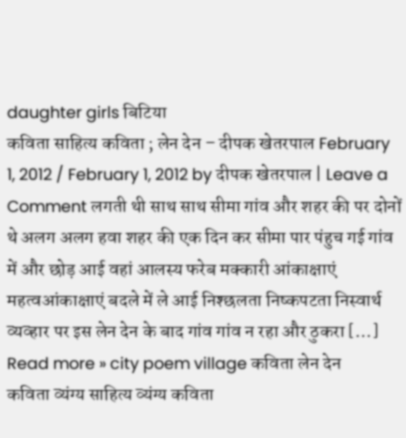daughter girls बिटिया
कविता साहित्य कविता ; लेन देन – दीपक खेतरपाल February 1, 2012 / February 1, 2012 by दीपक खेतरपाल | Leave a Comment लगती थी साथ साथ सीमा गांव और शहर की पर दोनों थे अलग अलग हवा शहर की एक दिन कर सीमा पार पंहुच गई गांव में और छोड़ आई वहां आलस्य फरेब मक्कारी आंकाक्षाएं महत्वआंकाक्षाएं बदले में ले आई निश्छलता निष्कपटता निस्वार्थ व्यव्हार पर इस लेन देन के बाद गांव गांव न रहा और ठुकरा […] Read more » city poem village कविता लेन देन
कविता व्यंग्य साहित्य व्यंग्य कविता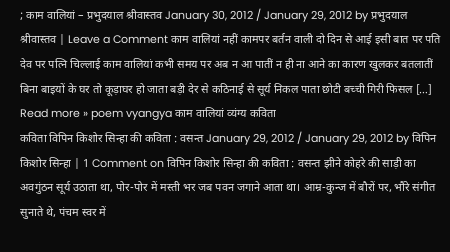; काम वालियां – प्रभुदयाल श्रीवास्तव January 30, 2012 / January 29, 2012 by प्रभुदयाल श्रीवास्तव | Leave a Comment काम वालियां नहीं कामपर बर्तन वाली दो दिन से आई इसी बात पर पति देव पर पत्नि चिल्लाई काम वालियां कभी समय पर अब न आ पातीं न ही ना आने का कारण खुलकर बतलातीं बिना बाइयों के घर तो कूड़ाघर हो जाता बड़ी देर से कठिनाई से सूर्य निकल पाता छोटी बच्ची गिरी फिसल […] Read more » poem vyangya काम वालियां व्यंग्य कविता
कविता विपिन किशोर सिन्हा की कविता : वसन्त January 29, 2012 / January 29, 2012 by विपिन किशोर सिन्हा | 1 Comment on विपिन किशोर सिन्हा की कविता : वसन्त झीने कोहरे की साड़ी का अवगुंठन सूर्य उठाता था, पोर-पोर में मस्ती भर जब पवन जगाने आता था। आम्र-कुन्ज में बौरों पर, भौंरे संगीत सुनाते थे, पंचम स्वर में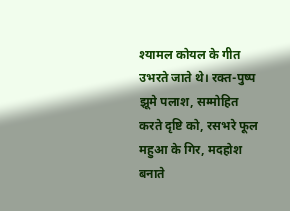श्यामल कोयल के गीत उभरते जाते थे। रक्त-पुष्प झूमे पलाश, सम्मोहित करते दृष्टि को, रसभरे फूल महुआ के गिर, मदहोश बनाते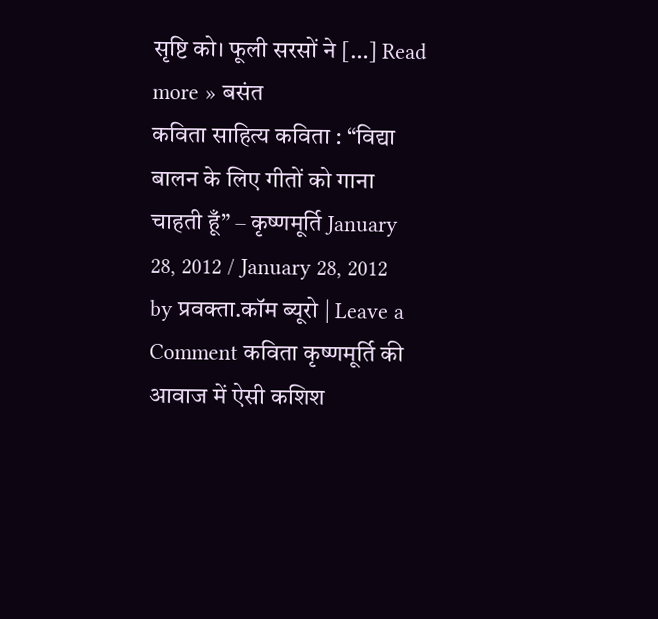सृष्टि को। फूली सरसों ने […] Read more » बसंत
कविता साहित्य कविता : “विद्या बालन के लिए गीतों को गाना चाहती हूँ” – कृष्णमूर्ति January 28, 2012 / January 28, 2012 by प्रवक्ता.कॉम ब्यूरो | Leave a Comment कविता कृष्णमूर्ति की आवाज में ऐसी कशिश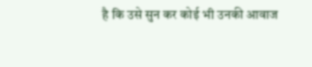है कि उसे सुन कर कोई भी उनकी आवाज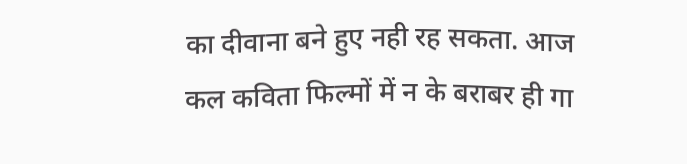का दीवाना बने हुए नही रह सकता. आज कल कविता फिल्मों में न के बराबर ही गा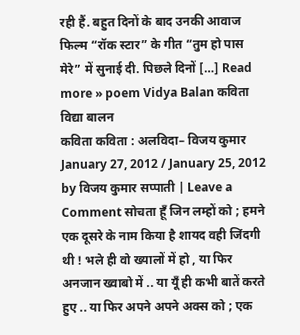रही हैं. बहुत दिनों के बाद उनकी आवाज फिल्म “रॉक स्टार” के गीत “तुम हो पास मेरे” में सुनाई दी. पिछले दिनों […] Read more » poem Vidya Balan कविता विद्या बालन
कविता कविता : अलविदा– विजय कुमार January 27, 2012 / January 25, 2012 by विजय कुमार सप्पाती | Leave a Comment सोचता हूँ जिन लम्हों को ; हमने एक दूसरे के नाम किया है शायद वही जिंदगी थी ! भले ही वो ख्यालों में हो , या फिर अनजान ख्वाबो में .. या यूँ ही कभी बातें करते हुए .. या फिर अपने अपने अक्स को ; एक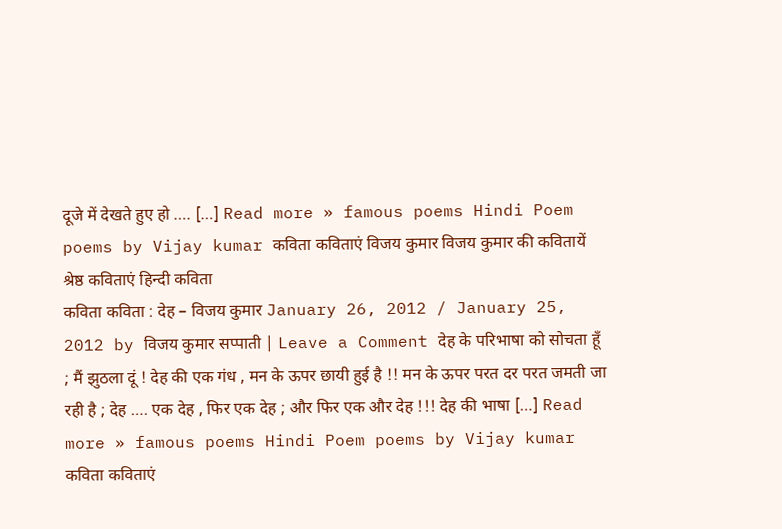दूजे में देखते हुए हो …. […] Read more » famous poems Hindi Poem poems by Vijay kumar कविता कविताएं विजय कुमार विजय कुमार की कवितायें श्रेष्ठ कविताएं हिन्दी कविता
कविता कविता : देह – विजय कुमार January 26, 2012 / January 25, 2012 by विजय कुमार सप्पाती | Leave a Comment देह के परिभाषा को सोचता हूँ ; मैं झुठला दूं ! देह की एक गंध , मन के ऊपर छायी हुई है !! मन के ऊपर परत दर परत जमती जा रही है ; देह …. एक देह , फिर एक देह ; और फिर एक और देह !!! देह की भाषा […] Read more » famous poems Hindi Poem poems by Vijay kumar कविता कविताएं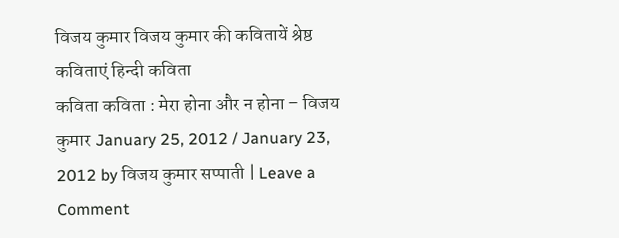विजय कुमार विजय कुमार की कवितायें श्रेष्ठ कविताएं हिन्दी कविता
कविता कविता : मेरा होना और न होना – विजय कुमार January 25, 2012 / January 23, 2012 by विजय कुमार सप्पाती | Leave a Comment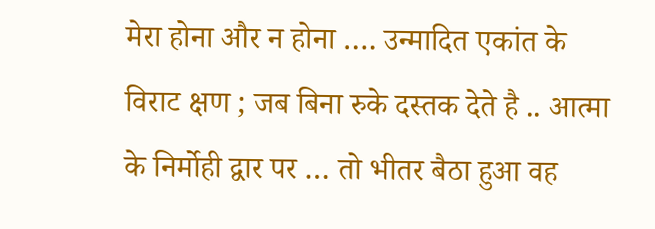मेरा होना और न होना …. उन्मादित एकांत के विराट क्षण ; जब बिना रुके दस्तक देते है .. आत्मा के निर्मोही द्वार पर … तो भीतर बैठा हुआ वह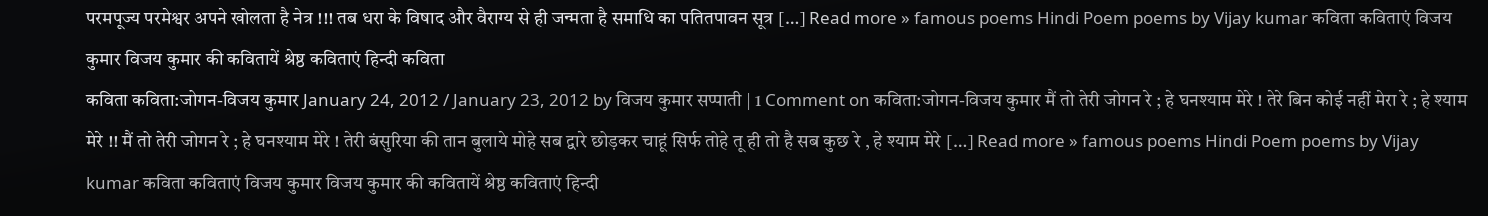परमपूज्य परमेश्वर अपने खोलता है नेत्र !!! तब धरा के विषाद और वैराग्य से ही जन्मता है समाधि का पतितपावन सूत्र […] Read more » famous poems Hindi Poem poems by Vijay kumar कविता कविताएं विजय कुमार विजय कुमार की कवितायें श्रेष्ठ कविताएं हिन्दी कविता
कविता कविता:जोगन-विजय कुमार January 24, 2012 / January 23, 2012 by विजय कुमार सप्पाती | 1 Comment on कविता:जोगन-विजय कुमार मैं तो तेरी जोगन रे ; हे घनश्याम मेरे ! तेरे बिन कोई नहीं मेरा रे ; हे श्याम मेरे !! मैं तो तेरी जोगन रे ; हे घनश्याम मेरे ! तेरी बंसुरिया की तान बुलाये मोहे सब द्वारे छोड़कर चाहूं सिर्फ तोहे तू ही तो है सब कुछ रे , हे श्याम मेरे […] Read more » famous poems Hindi Poem poems by Vijay kumar कविता कविताएं विजय कुमार विजय कुमार की कवितायें श्रेष्ठ कविताएं हिन्दी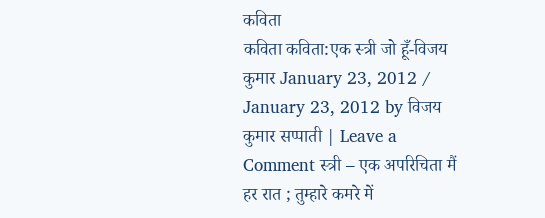कविता
कविता कविता:एक स्त्री जो हूँ-विजय कुमार January 23, 2012 / January 23, 2012 by विजय कुमार सप्पाती | Leave a Comment स्त्री – एक अपरिचिता मैं हर रात ; तुम्हारे कमरे में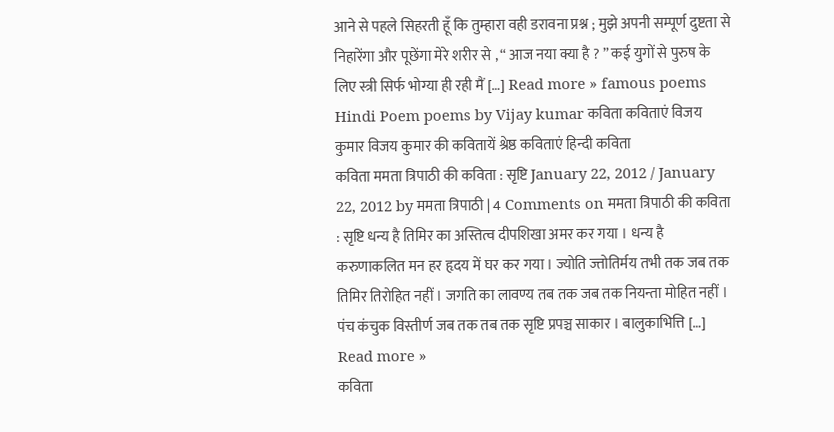आने से पहले सिहरती हूँ कि तुम्हारा वही डरावना प्रश्न ; मुझे अपनी सम्पूर्ण दुष्टता से निहारेंगा और पूछेंगा मेरे शरीर से , “ आज नया क्या है ? ” कई युगों से पुरुष के लिए स्त्री सिर्फ भोग्या ही रही मैं […] Read more » famous poems Hindi Poem poems by Vijay kumar कविता कविताएं विजय कुमार विजय कुमार की कवितायें श्रेष्ठ कविताएं हिन्दी कविता
कविता ममता त्रिपाठी की कविता : सृष्टि January 22, 2012 / January 22, 2012 by ममता त्रिपाठी | 4 Comments on ममता त्रिपाठी की कविता : सृष्टि धन्य है तिमिर का अस्तित्व दीपशिखा अमर कर गया । धन्य है करुणाकलित मन हर हृदय में घर कर गया । ज्योति ज्तोतिर्मय तभी तक जब तक तिमिर तिरोहित नहीं । जगति का लावण्य तब तक जब तक नियन्ता मोहित नहीं । पंच कंचुक विस्तीर्ण जब तक तब तक सृष्टि प्रपञ्च साकार । बालुकाभित्ति […] Read more »
कविता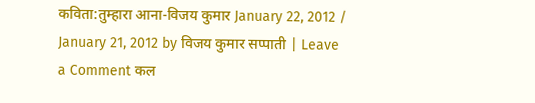कविता:तुम्हारा आना-विजय कुमार January 22, 2012 / January 21, 2012 by विजय कुमार सप्पाती | Leave a Comment कल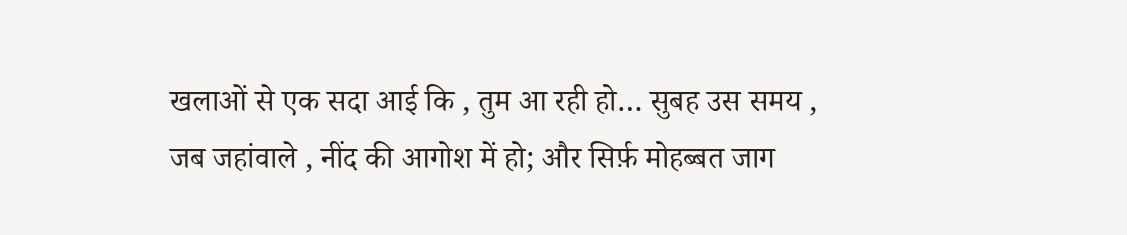खलाओं से एक सदा आई कि , तुम आ रही हो… सुबह उस समय , जब जहांवाले , नींद की आगोश में हो; और सिर्फ़ मोहब्बत जाग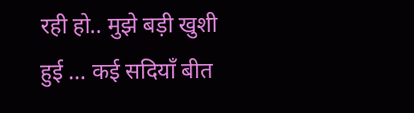रही हो.. मुझे बड़ी खुशी हुई … कई सदियाँ बीत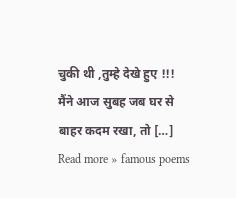चुकी थी ,तुम्हे देखे हुए !!! मैंने आज सुबह जब घर से बाहर कदम रखा, तो […] Read more » famous poems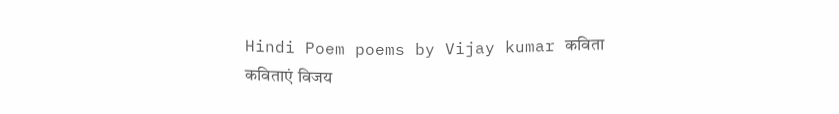Hindi Poem poems by Vijay kumar कविता कविताएं विजय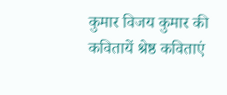कुमार विजय कुमार की कवितायें श्रेष्ठ कविताएं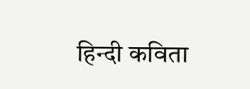हिन्दी कविता